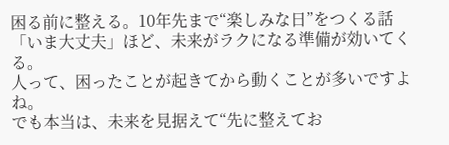困る前に整える。10年先まで“楽しみな日”をつくる話
「いま大丈夫」ほど、未来がラクになる準備が効いてくる。
人って、困ったことが起きてから動くことが多いですよね。
でも本当は、未来を見据えて“先に整えてお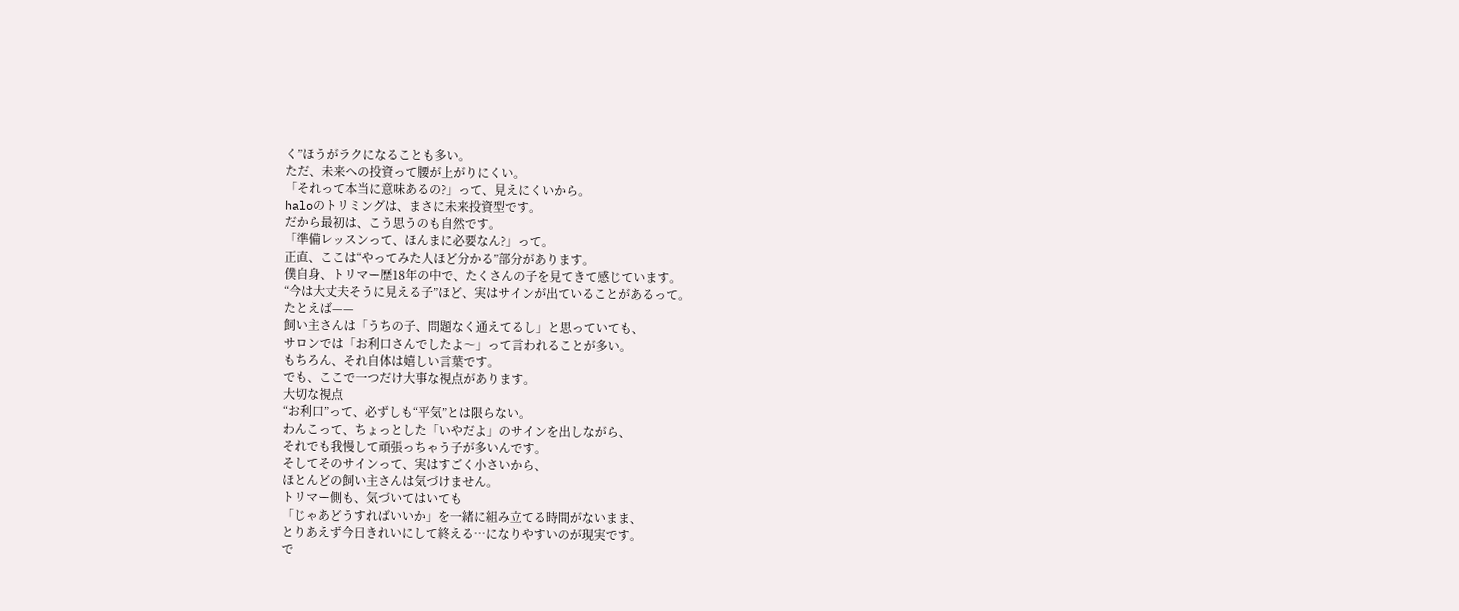く”ほうがラクになることも多い。
ただ、未来への投資って腰が上がりにくい。
「それって本当に意味あるの?」って、見えにくいから。
haloのトリミングは、まさに未来投資型です。
だから最初は、こう思うのも自然です。
「準備レッスンって、ほんまに必要なん?」って。
正直、ここは“やってみた人ほど分かる”部分があります。
僕自身、トリマー歴18年の中で、たくさんの子を見てきて感じています。
“今は大丈夫そうに見える子”ほど、実はサインが出ていることがあるって。
たとえば——
飼い主さんは「うちの子、問題なく通えてるし」と思っていても、
サロンでは「お利口さんでしたよ〜」って言われることが多い。
もちろん、それ自体は嬉しい言葉です。
でも、ここで一つだけ大事な視点があります。
大切な視点
“お利口”って、必ずしも“平気”とは限らない。
わんこって、ちょっとした「いやだよ」のサインを出しながら、
それでも我慢して頑張っちゃう子が多いんです。
そしてそのサインって、実はすごく小さいから、
ほとんどの飼い主さんは気づけません。
トリマー側も、気づいてはいても
「じゃあどうすればいいか」を一緒に組み立てる時間がないまま、
とりあえず今日きれいにして終える…になりやすいのが現実です。
で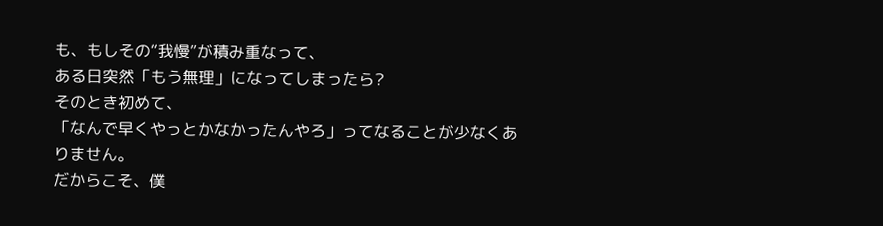も、もしその“我慢”が積み重なって、
ある日突然「もう無理」になってしまったら?
そのとき初めて、
「なんで早くやっとかなかったんやろ」ってなることが少なくありません。
だからこそ、僕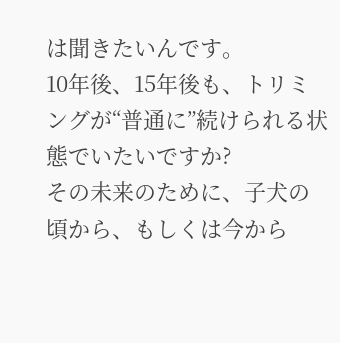は聞きたいんです。
10年後、15年後も、トリミングが“普通に”続けられる状態でいたいですか?
その未来のために、子犬の頃から、もしくは今から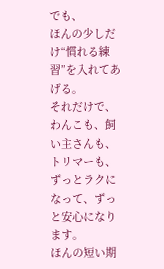でも、
ほんの少しだけ“慣れる練習”を入れてあげる。
それだけで、わんこも、飼い主さんも、トリマーも、
ずっとラクになって、ずっと安心になります。
ほんの短い期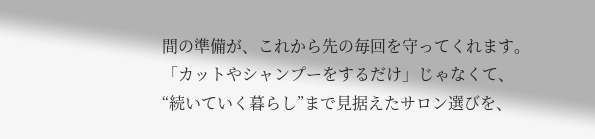間の準備が、これから先の毎回を守ってくれます。
「カットやシャンプーをするだけ」じゃなくて、
“続いていく暮らし”まで見据えたサロン選びを、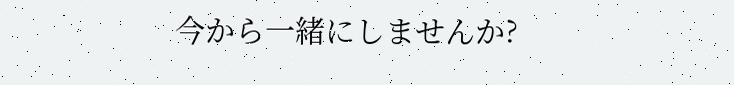今から一緒にしませんか?